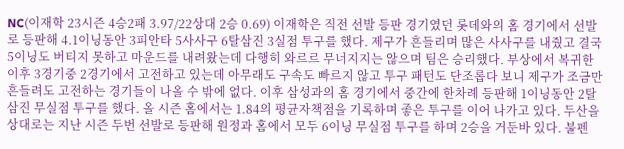NC(이재학 23시즌 4승2패 3.97/22상대 2승 0.69) 이재학은 직전 선발 등판 경기였던 롯데와의 홈 경기에서 선발로 등판해 4.1이닝동안 3피안타 5사사구 6탈삼진 3실점 투구를 했다. 제구가 흔들리며 많은 사사구를 내줬고 결국 5이닝도 버티지 못하고 마운드를 내려왔는데 다행히 와르르 무너지지는 않으며 팀은 승리했다. 부상에서 복귀한 이후 3경기중 2경기에서 고전하고 있는데 아무래도 구속도 빠르지 않고 투구 패턴도 단조롭다 보니 제구가 조금만 흔들려도 고전하는 경기들이 나올 수 밖에 없다. 이후 삼성과의 홈 경기에서 중간에 한차례 등판해 1이닝동안 2탈삼진 무실점 투구를 했다. 올 시즌 홈에서는 1.84의 평균자책점을 기록하며 좋은 투구를 이어 나가고 있다. 두산을 상대로는 지난 시즌 두번 선발로 등판해 원정과 홈에서 모두 6이닝 무실점 투구를 하며 2승을 거둔바 있다. 불펜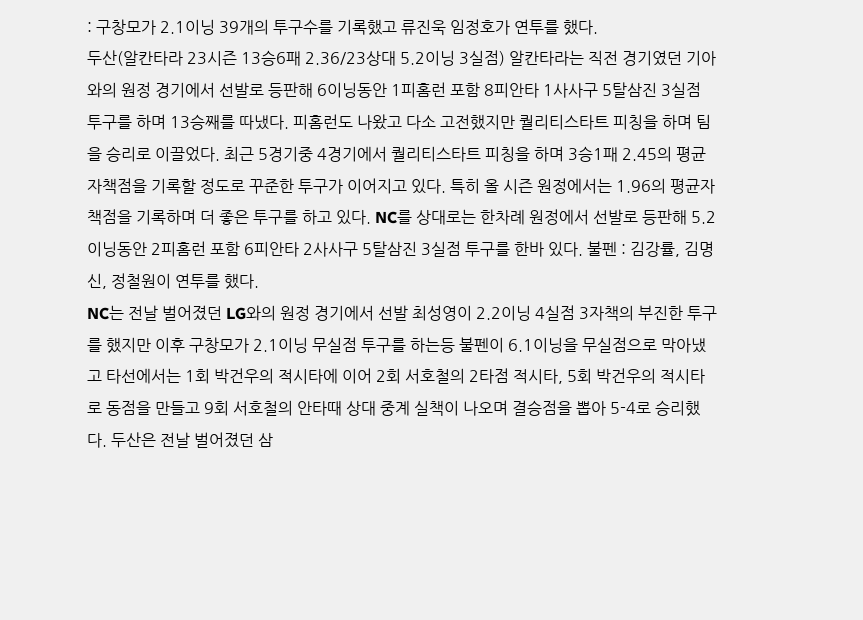: 구창모가 2.1이닝 39개의 투구수를 기록했고 류진욱 임정호가 연투를 했다.
두산(알칸타라 23시즌 13승6패 2.36/23상대 5.2이닝 3실점) 알칸타라는 직전 경기였던 기아와의 원정 경기에서 선발로 등판해 6이닝동안 1피홈런 포함 8피안타 1사사구 5탈삼진 3실점 투구를 하며 13승째를 따냈다. 피홈런도 나왔고 다소 고전했지만 퀄리티스타트 피칭을 하며 팀을 승리로 이끌었다. 최근 5경기중 4경기에서 퀄리티스타트 피칭을 하며 3승1패 2.45의 평균자책점을 기록할 정도로 꾸준한 투구가 이어지고 있다. 특히 올 시즌 원정에서는 1.96의 평균자책점을 기록하며 더 좋은 투구를 하고 있다. NC를 상대로는 한차례 원정에서 선발로 등판해 5.2이닝동안 2피홈런 포함 6피안타 2사사구 5탈삼진 3실점 투구를 한바 있다. 불펜 : 김강률, 김명신, 정철원이 연투를 했다.
NC는 전날 벌어졌던 LG와의 원정 경기에서 선발 최성영이 2.2이닝 4실점 3자책의 부진한 투구를 했지만 이후 구창모가 2.1이닝 무실점 투구를 하는등 불펜이 6.1이닝을 무실점으로 막아냈고 타선에서는 1회 박건우의 적시타에 이어 2회 서호철의 2타점 적시타, 5회 박건우의 적시타로 동점을 만들고 9회 서호철의 안타때 상대 중계 실책이 나오며 결승점을 뽑아 5-4로 승리했다. 두산은 전날 벌어졌던 삼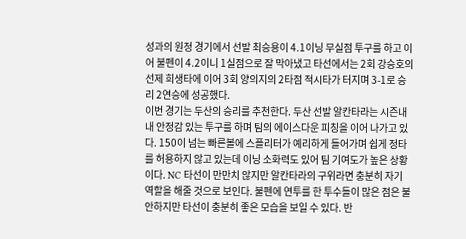성과의 원정 경기에서 선발 최승용이 4.1이닝 무실점 투구를 하고 이어 불펜이 4.2이니 1실점으로 잘 막아냈고 타선에서는 2회 강승호의 선제 희생타에 이어 3회 양의지의 2타점 적시타가 터지며 3-1로 승리 2연승에 성공했다.
이번 경기는 두산의 승리를 추천한다. 두산 선발 알칸타라는 시즌내내 안정감 있는 투구를 하며 팀의 에이스다운 피칭을 이어 나가고 있다. 150이 넘는 빠른볼에 스플리터가 예리하게 들어가며 쉽게 정타를 허용하지 않고 있는데 이닝 소화력도 있어 팀 기여도가 높은 상황이다. NC 타선이 만만치 않지만 알칸타라의 구위라면 충분히 자기 역할을 해줄 것으로 보인다. 불펜에 연투를 한 투수들이 많은 점은 불안하지만 타선이 충분히 좋은 모습을 보일 수 있다. 반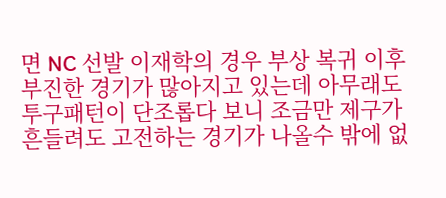면 NC 선발 이재학의 경우 부상 복귀 이후 부진한 경기가 많아지고 있는데 아무래도 투구패턴이 단조롭다 보니 조금만 제구가 흔들려도 고전하는 경기가 나올수 밖에 없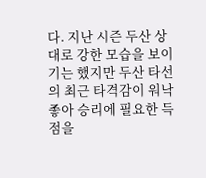다. 지난 시즌 두산 상대로 강한 모습을 보이기는 했지만 두산 타선의 최근 타격감이 워낙 좋아 승리에 필요한 득점을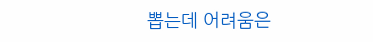뽑는데 어려움은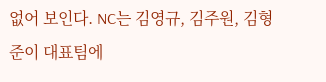없어 보인다. NC는 김영규, 김주원, 김형준이 대표팀에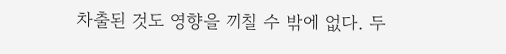차출된 것도 영향을 끼칠 수 밖에 없다. 두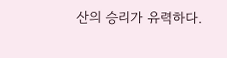산의 승리가 유력하다.